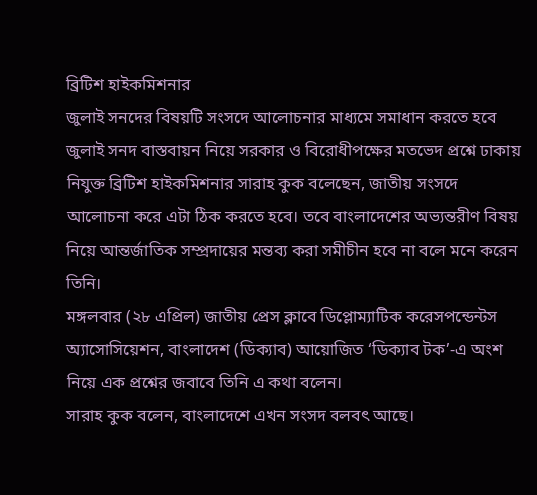ব্রিটিশ হাইকমিশনার
জুলাই সনদের বিষয়টি সংসদে আলোচনার মাধ্যমে সমাধান করতে হবে
জুলাই সনদ বাস্তবায়ন নিয়ে সরকার ও বিরোধীপক্ষের মতভেদ প্রশ্নে ঢাকায় নিযুক্ত ব্রিটিশ হাইকমিশনার সারাহ কুক বলেছেন, জাতীয় সংসদে আলোচনা করে এটা ঠিক করতে হবে। তবে বাংলাদেশের অভ্যন্তরীণ বিষয় নিয়ে আন্তর্জাতিক সম্প্রদায়ের মন্তব্য করা সমীচীন হবে না বলে মনে করেন তিনি।
মঙ্গলবার (২৮ এপ্রিল) জাতীয় প্রেস ক্লাবে ডিপ্লোম্যাটিক করেসপন্ডেন্টস অ্যাসোসিয়েশন, বাংলাদেশ (ডিক্যাব) আয়োজিত ‘ডিক্যাব টক’-এ অংশ নিয়ে এক প্রশ্নের জবাবে তিনি এ কথা বলেন।
সারাহ কুক বলেন, বাংলাদেশে এখন সংসদ বলবৎ আছে।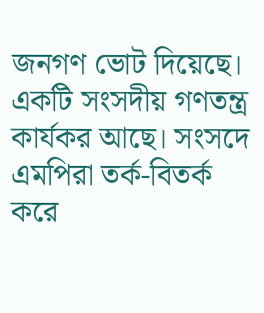জনগণ ভোট দিয়েছে। একটি সংসদীয় গণতন্ত্র কার্যকর আছে। সংসদে এমপিরা তর্ক-বিতর্ক করে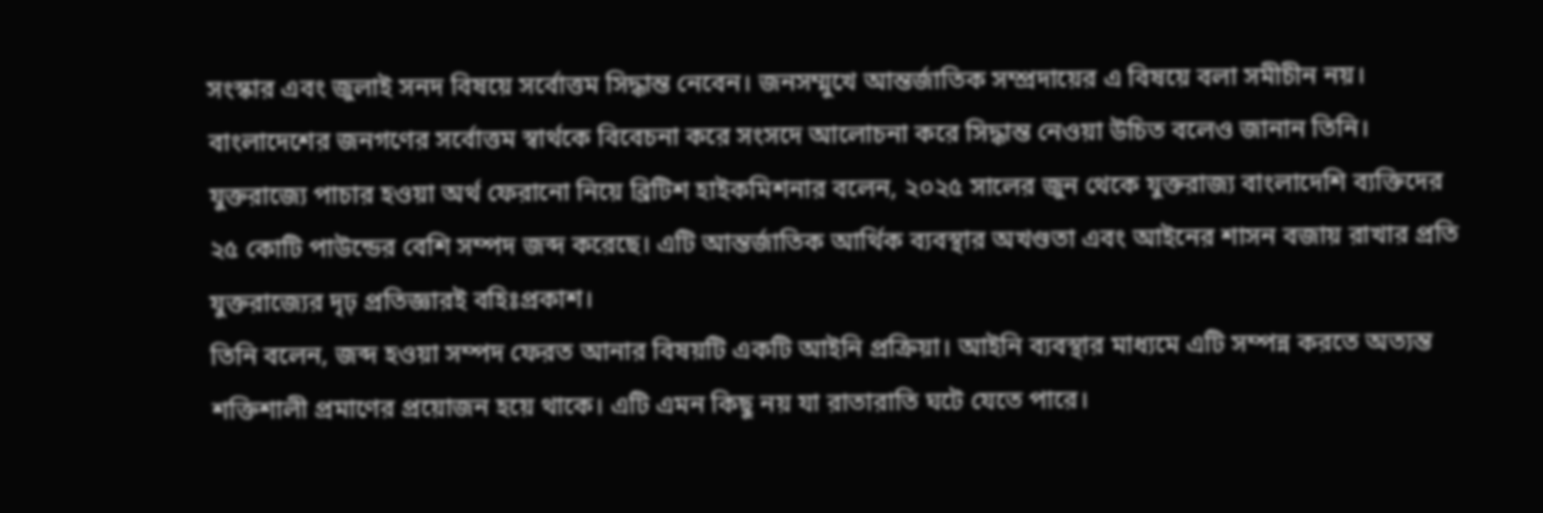সংস্কার এবং জুলাই সনদ বিষয়ে সর্বোত্তম সিদ্ধান্ত নেবেন। জনসম্মুখে আন্তর্জাতিক সম্প্রদায়ের এ বিষয়ে বলা সমীচীন নয়।
বাংলাদেশের জনগণের সর্বোত্তম স্বার্থকে বিবেচনা করে সংসদে আলোচনা করে সিদ্ধান্ত নেওয়া উচিত বলেও জানান তিনি।
যুক্তরাজ্যে পাচার হওয়া অর্থ ফেরানো নিয়ে ব্রিটিশ হাইকমিশনার বলেন, ২০২৫ সালের জুন থেকে যুক্তরাজ্য বাংলাদেশি ব্যক্তিদের ২৫ কোটি পাউন্ডের বেশি সম্পদ জব্দ করেছে। এটি আন্তর্জাতিক আর্থিক ব্যবস্থার অখণ্ডতা এবং আইনের শাসন বজায় রাখার প্রতি যুক্তরাজ্যের দৃঢ় প্রতিজ্ঞারই বহিঃপ্রকাশ।
তিনি বলেন, জব্দ হওয়া সম্পদ ফেরত আনার বিষয়টি একটি আইনি প্রক্রিয়া। আইনি ব্যবস্থার মাধ্যমে এটি সম্পন্ন করতে অত্যন্ত শক্তিশালী প্রমাণের প্রয়োজন হয়ে থাকে। এটি এমন কিছু নয় যা রাতারাতি ঘটে যেতে পারে।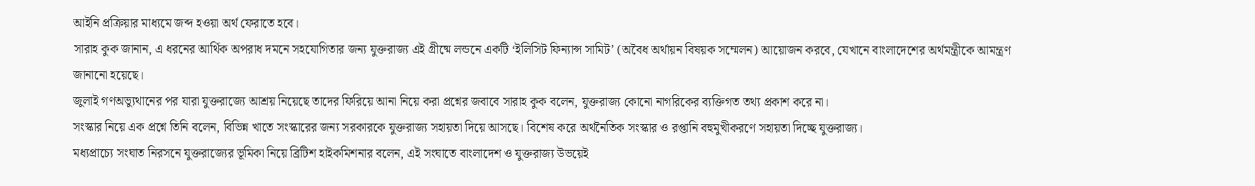আইনি প্রক্রিয়ার মাধ্যমে জব্দ হওয়া অর্থ ফেরাতে হবে।
সারাহ কুক জানান, এ ধরনের আর্থিক অপরাধ দমনে সহযোগিতার জন্য যুক্তরাজ্য এই গ্রীষ্মে লন্ডনে একটি ‘ইলিসিট ফিন্যান্স সামিট’ (অবৈধ অর্থায়ন বিষয়ক সম্মেলন) আয়োজন করবে, যেখানে বাংলাদেশের অর্থমন্ত্রীকে আমন্ত্রণ জানানো হয়েছে।
জুলাই গণঅভ্যুথানের পর যারা যুক্তরাজ্যে আশ্রয় নিয়েছে তাদের ফিরিয়ে আনা নিয়ে করা প্রশ্নের জবাবে সারাহ কুক বলেন, যুক্তরাজ্য কোনো নাগরিকের ব্যক্তিগত তথ্য প্রকাশ করে না।
সংস্কার নিয়ে এক প্রশ্নে তিনি বলেন, বিভিন্ন খাতে সংস্কারের জন্য সরকারকে যুক্তরাজ্য সহায়তা দিয়ে আসছে। বিশেষ করে অর্থনৈতিক সংস্কার ও রপ্তানি বহুমুখীকরণে সহায়তা দিচ্ছে যুক্তরাজ্য।
মধ্যপ্রাচ্যে সংঘাত নিরসনে যুক্তরাজ্যের ভূমিকা নিয়ে ব্রিটিশ হাইকমিশনার বলেন, এই সংঘাতে বাংলাদেশ ও যুক্তরাজ্য উভয়েই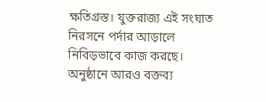ক্ষতিগ্রস্ত। যুক্তরাজ্য এই সংঘাত নিরসনে পর্দার আড়ালে নিবিড়ভাবে কাজ করছে।
অনুষ্ঠানে আরও বক্তব্য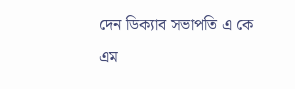দেন ডিক্যাব সভাপতি এ কে এম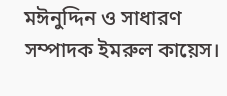মঈনুদ্দিন ও সাধারণ সম্পাদক ইমরুল কায়েস।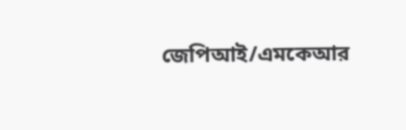জেপিআই/এমকেআর